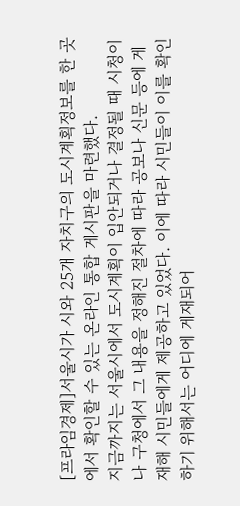[프라임경제]서울시가 시와 25개 자치구의 도시계획정보를 한 곳에서 확인할 수 있는 온라인 통합 게시판을 마련했다.
지금까지는 서울시에서 도시계획이 입안되거나 결정될 때 시청이나 구청에서 그 내용을 정해진 절차에 따라 공보나 신문 등에 게재해 시민들에게 제공하고 있었다. 이에 따라 시민들이 이를 확인하기 위해서는 어디에 게재되어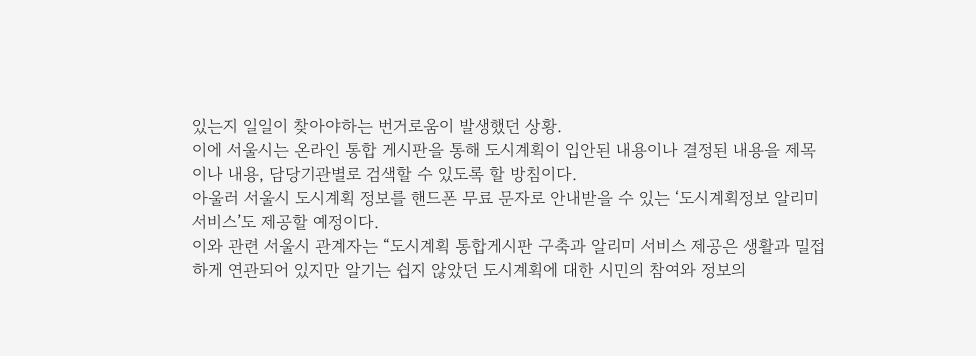있는지 일일이 찾아야하는 번거로움이 발생했던 상황.
이에 서울시는 온라인 통합 게시판을 통해 도시계획이 입안된 내용이나 결정된 내용을 제목이나 내용, 담당기관별로 검색할 수 있도록 할 방침이다.
아울러 서울시 도시계획 정보를 핸드폰 무료 문자로 안내받을 수 있는 ‘도시계획정보 알리미 서비스’도 제공할 예정이다.
이와 관련 서울시 관계자는 “도시계획 통합게시판 구축과 알리미 서비스 제공은 생활과 밀접하게 연관되어 있지만 알기는 쉽지 않았던 도시계획에 대한 시민의 참여와 정보의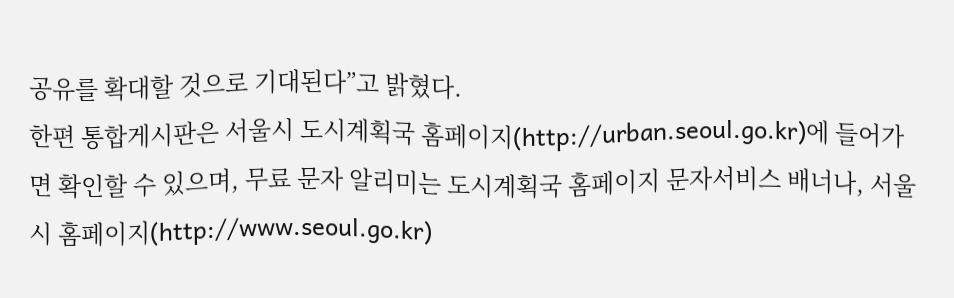공유를 확대할 것으로 기대된다”고 밝혔다.
한편 통합게시판은 서울시 도시계획국 홈페이지(http://urban.seoul.go.kr)에 들어가면 확인할 수 있으며, 무료 문자 알리미는 도시계획국 홈페이지 문자서비스 배너나, 서울시 홈페이지(http://www.seoul.go.kr)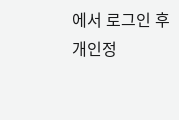에서 로그인 후 개인정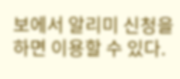보에서 알리미 신청을 하면 이용할 수 있다.